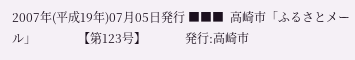2007年(平成19年)07月05日発行 ■■■  高崎市「ふるさとメール」              【第123号】             発行:高崎市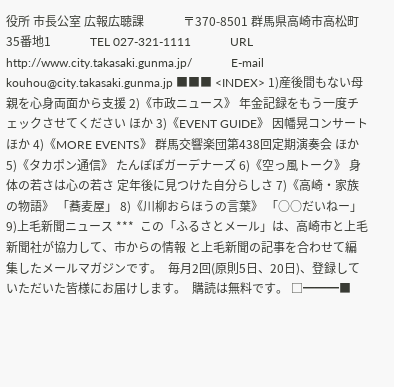役所 市長公室 広報広聴課             〒370-8501 群馬県高崎市高松町35番地1             TEL 027-321-1111             URL http://www.city.takasaki.gunma.jp/             E-mail kouhou@city.takasaki.gunma.jp ■■■ <INDEX> 1)産後間もない母親を心身両面から支援 2)《市政ニュース》 年金記録をもう一度チェックさせてください ほか 3)《EVENT GUIDE》 因幡晃コンサート ほか 4)《MORE EVENTS》 群馬交響楽団第438回定期演奏会 ほか 5)《タカポン通信》 たんぽぽガーデナーズ 6)《空っ風トーク》 身体の若さは心の若さ 定年後に見つけた自分らしさ 7)《高崎・家族の物語》 「蕎麦屋」 8)《川柳おらほうの言葉》 「○○だいねー」 9)上毛新聞ニュース ***  この「ふるさとメール」は、高崎市と上毛新聞社が協力して、市からの情報 と上毛新聞の記事を合わせて編集したメールマガジンです。  毎月2回(原則5日、20日)、登録していただいた皆様にお届けします。  購読は無料です。 □━━━■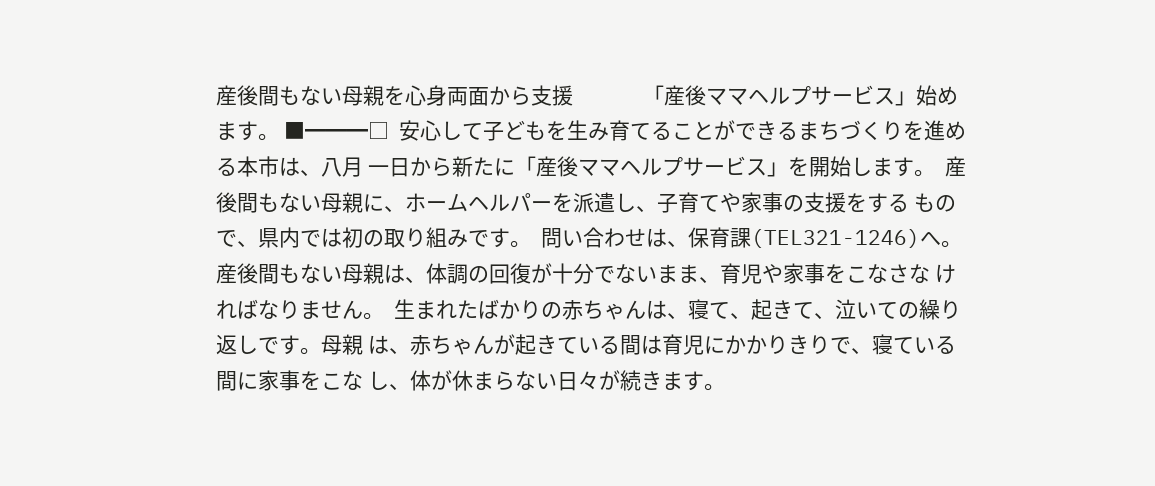産後間もない母親を心身両面から支援              「産後ママヘルプサービス」始めます。 ■━━━□  安心して子どもを生み育てることができるまちづくりを進める本市は、八月 一日から新たに「産後ママヘルプサービス」を開始します。  産後間もない母親に、ホームヘルパーを派遣し、子育てや家事の支援をする もので、県内では初の取り組みです。  問い合わせは、保育課(TEL321-1246)へ。  産後間もない母親は、体調の回復が十分でないまま、育児や家事をこなさな ければなりません。  生まれたばかりの赤ちゃんは、寝て、起きて、泣いての繰り返しです。母親 は、赤ちゃんが起きている間は育児にかかりきりで、寝ている間に家事をこな し、体が休まらない日々が続きます。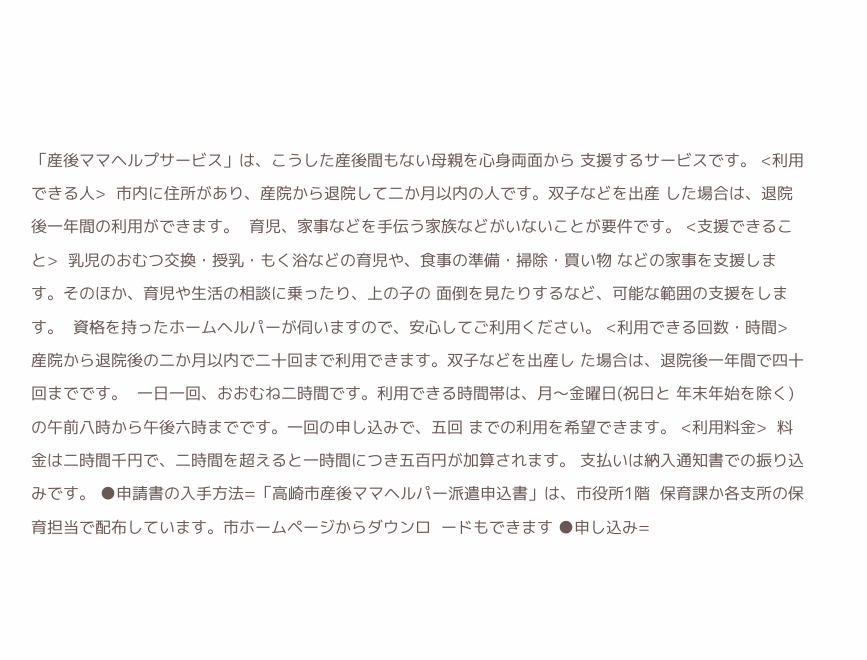「産後ママヘルプサービス」は、こうした産後間もない母親を心身両面から 支援するサービスです。 <利用できる人>  市内に住所があり、産院から退院して二か月以内の人です。双子などを出産 した場合は、退院後一年間の利用ができます。  育児、家事などを手伝う家族などがいないことが要件です。 <支援できること>  乳児のおむつ交換・授乳・もく浴などの育児や、食事の準備・掃除・買い物 などの家事を支援します。そのほか、育児や生活の相談に乗ったり、上の子の 面倒を見たりするなど、可能な範囲の支援をします。  資格を持ったホームヘルパーが伺いますので、安心してご利用ください。 <利用できる回数・時間>  産院から退院後の二か月以内で二十回まで利用できます。双子などを出産し た場合は、退院後一年間で四十回までです。  一日一回、おおむね二時間です。利用できる時間帯は、月〜金曜日(祝日と 年末年始を除く)の午前八時から午後六時までです。一回の申し込みで、五回 までの利用を希望できます。 <利用料金>  料金は二時間千円で、二時間を超えると一時間につき五百円が加算されます。 支払いは納入通知書での振り込みです。 ●申請書の入手方法=「高崎市産後ママヘルパー派遣申込書」は、市役所1階  保育課か各支所の保育担当で配布しています。市ホームページからダウンロ  ードもできます ●申し込み=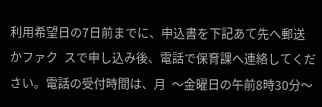利用希望日の7日前までに、申込書を下記あて先へ郵送かファク  スで申し込み後、電話で保育課へ連絡してください。電話の受付時間は、月  〜金曜日の午前8時30分〜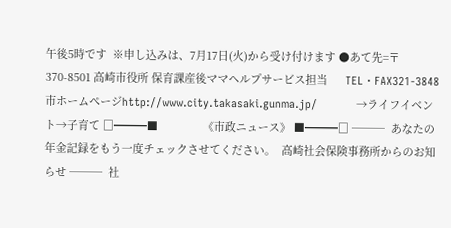午後5時です  ※申し込みは、7月17日(火)から受け付けます ●あて先=〒370-8501 高崎市役所 保育課産後ママヘルプサービス担当      TEL・FAX321-3848       市ホームぺージhttp://www.city.takasaki.gunma.jp/             →ライフイベント→子育て □━━━■               《市政ニュース》 ■━━━□ ───  あなたの年金記録をもう一度チェックさせてください。  高崎社会保険事務所からのお知らせ ───  社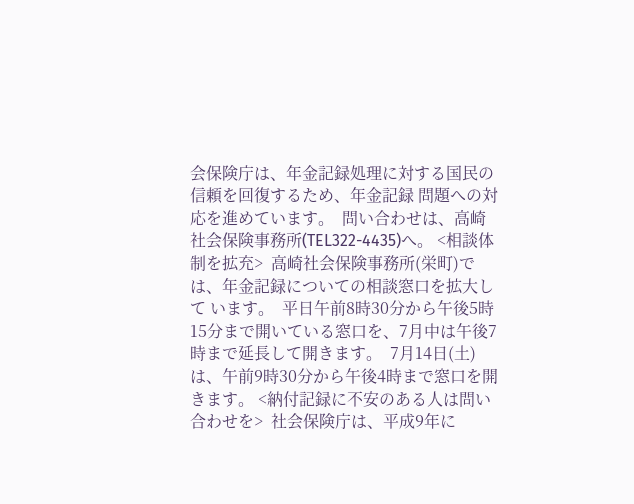会保険庁は、年金記録処理に対する国民の信頼を回復するため、年金記録 問題への対応を進めています。  問い合わせは、高崎社会保険事務所(TEL322-4435)へ。 <相談体制を拡充>  高崎社会保険事務所(栄町)では、年金記録についての相談窓口を拡大して います。  平日午前8時30分から午後5時15分まで開いている窓口を、7月中は午後7 時まで延長して開きます。  7月14日(土)は、午前9時30分から午後4時まで窓口を開きます。 <納付記録に不安のある人は問い合わせを>  社会保険庁は、平成9年に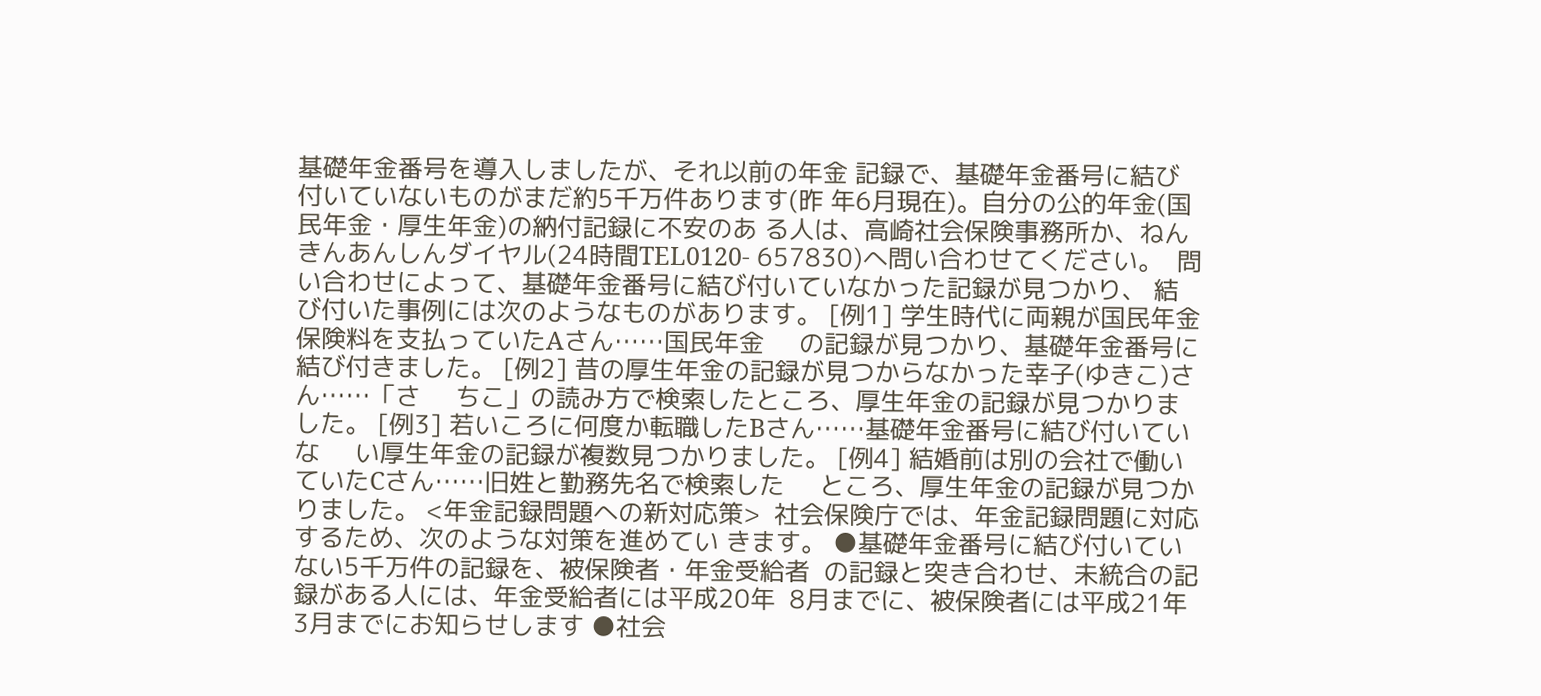基礎年金番号を導入しましたが、それ以前の年金 記録で、基礎年金番号に結び付いていないものがまだ約5千万件あります(昨 年6月現在)。自分の公的年金(国民年金・厚生年金)の納付記録に不安のあ る人は、高崎社会保険事務所か、ねんきんあんしんダイヤル(24時間TEL0120- 657830)へ問い合わせてください。  問い合わせによって、基礎年金番号に結び付いていなかった記録が見つかり、 結び付いた事例には次のようなものがあります。 [例1] 学生時代に両親が国民年金保険料を支払っていたAさん……国民年金     の記録が見つかり、基礎年金番号に結び付きました。 [例2] 昔の厚生年金の記録が見つからなかった幸子(ゆきこ)さん……「さ     ちこ」の読み方で検索したところ、厚生年金の記録が見つかりました。 [例3] 若いころに何度か転職したBさん……基礎年金番号に結び付いていな     い厚生年金の記録が複数見つかりました。 [例4] 結婚前は別の会社で働いていたCさん……旧姓と勤務先名で検索した     ところ、厚生年金の記録が見つかりました。 <年金記録問題への新対応策>  社会保険庁では、年金記録問題に対応するため、次のような対策を進めてい きます。 ●基礎年金番号に結び付いていない5千万件の記録を、被保険者・年金受給者  の記録と突き合わせ、未統合の記録がある人には、年金受給者には平成20年  8月までに、被保険者には平成21年3月までにお知らせします ●社会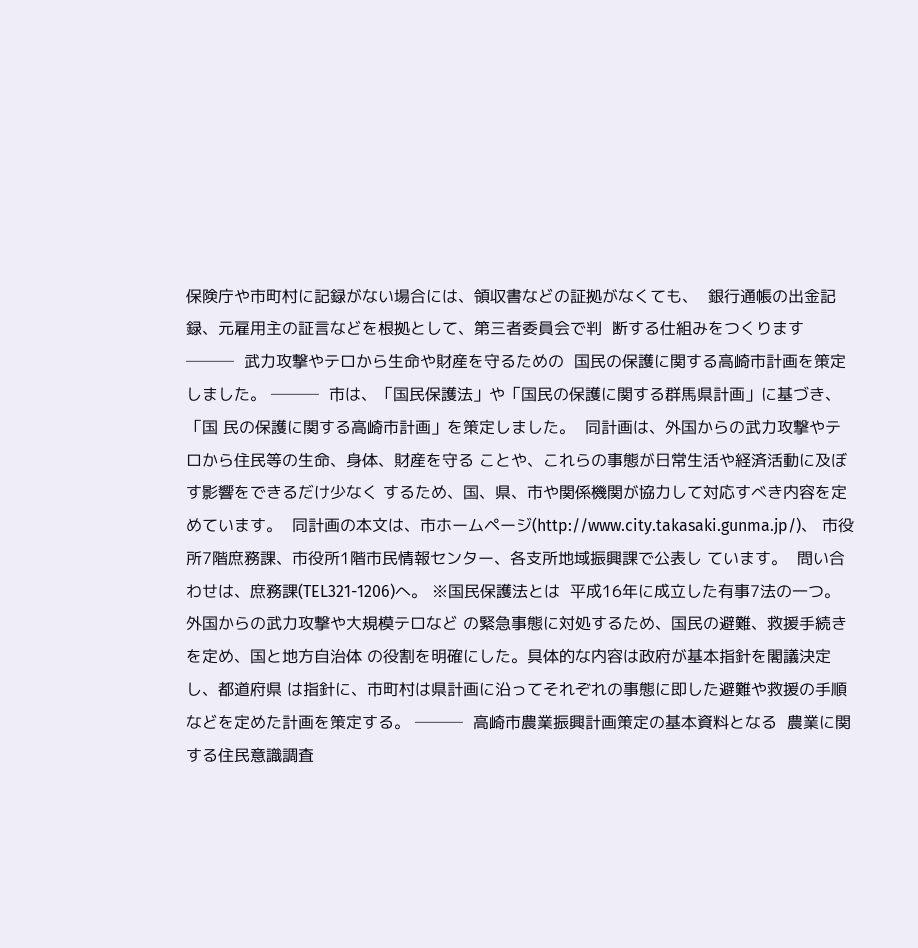保険庁や市町村に記録がない場合には、領収書などの証拠がなくても、  銀行通帳の出金記録、元雇用主の証言などを根拠として、第三者委員会で判  断する仕組みをつくります ───  武力攻撃やテロから生命や財産を守るための  国民の保護に関する高崎市計画を策定しました。 ───  市は、「国民保護法」や「国民の保護に関する群馬県計画」に基づき、「国 民の保護に関する高崎市計画」を策定しました。  同計画は、外国からの武力攻撃やテロから住民等の生命、身体、財産を守る ことや、これらの事態が日常生活や経済活動に及ぼす影響をできるだけ少なく するため、国、県、市や関係機関が協力して対応すべき内容を定めています。  同計画の本文は、市ホームページ(http://www.city.takasaki.gunma.jp/)、 市役所7階庶務課、市役所1階市民情報センター、各支所地域振興課で公表し ています。  問い合わせは、庶務課(TEL321-1206)へ。 ※国民保護法とは  平成16年に成立した有事7法の一つ。外国からの武力攻撃や大規模テロなど の緊急事態に対処するため、国民の避難、救援手続きを定め、国と地方自治体 の役割を明確にした。具体的な内容は政府が基本指針を閣議決定し、都道府県 は指針に、市町村は県計画に沿ってそれぞれの事態に即した避難や救援の手順 などを定めた計画を策定する。 ───  高崎市農業振興計画策定の基本資料となる  農業に関する住民意識調査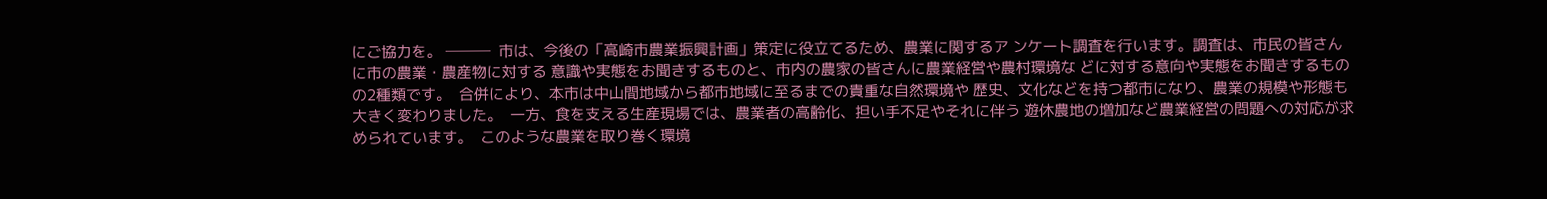にご協力を。 ───  市は、今後の「高崎市農業振興計画」策定に役立てるため、農業に関するア ンケート調査を行います。調査は、市民の皆さんに市の農業・農産物に対する 意識や実態をお聞きするものと、市内の農家の皆さんに農業経営や農村環境な どに対する意向や実態をお聞きするものの2種類です。  合併により、本市は中山間地域から都市地域に至るまでの貴重な自然環境や 歴史、文化などを持つ都市になり、農業の規模や形態も大きく変わりました。  一方、食を支える生産現場では、農業者の高齢化、担い手不足やそれに伴う 遊休農地の増加など農業経営の問題への対応が求められています。  このような農業を取り巻く環境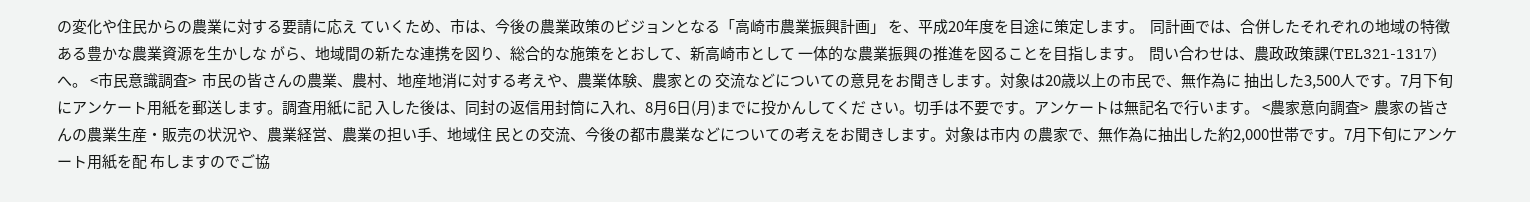の変化や住民からの農業に対する要請に応え ていくため、市は、今後の農業政策のビジョンとなる「高崎市農業振興計画」 を、平成20年度を目途に策定します。  同計画では、合併したそれぞれの地域の特徴ある豊かな農業資源を生かしな がら、地域間の新たな連携を図り、総合的な施策をとおして、新高崎市として 一体的な農業振興の推進を図ることを目指します。  問い合わせは、農政政策課(TEL321-1317)へ。 <市民意識調査>  市民の皆さんの農業、農村、地産地消に対する考えや、農業体験、農家との 交流などについての意見をお聞きします。対象は20歳以上の市民で、無作為に 抽出した3,500人です。7月下旬にアンケート用紙を郵送します。調査用紙に記 入した後は、同封の返信用封筒に入れ、8月6日(月)までに投かんしてくだ さい。切手は不要です。アンケートは無記名で行います。 <農家意向調査>  農家の皆さんの農業生産・販売の状況や、農業経営、農業の担い手、地域住 民との交流、今後の都市農業などについての考えをお聞きします。対象は市内 の農家で、無作為に抽出した約2,000世帯です。7月下旬にアンケート用紙を配 布しますのでご協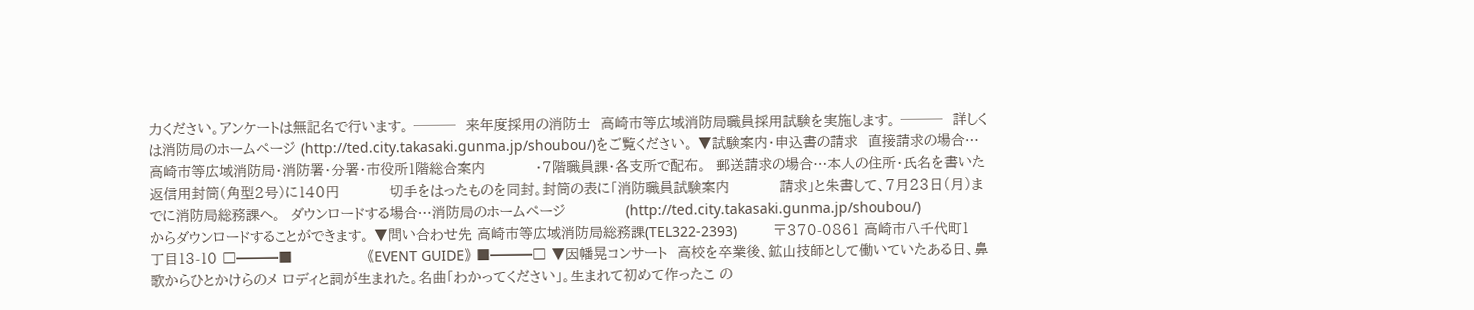力ください。アンケートは無記名で行います。 ───  来年度採用の消防士  高崎市等広域消防局職員採用試験を実施します。 ───  詳しくは消防局のホームページ (http://ted.city.takasaki.gunma.jp/shoubou/)をご覧ください。 ▼試験案内・申込書の請求  直接請求の場合…高崎市等広域消防局・消防署・分署・市役所1階総合案内          ・7階職員課・各支所で配布。  郵送請求の場合…本人の住所・氏名を書いた返信用封筒(角型2号)に140円          切手をはったものを同封。封筒の表に「消防職員試験案内          請求」と朱書して、7月23日(月)までに消防局総務課へ。  ダウンロードする場合…消防局のホームページ            (http://ted.city.takasaki.gunma.jp/shoubou/)             からダウンロードすることができます。 ▼問い合わせ先 高崎市等広域消防局総務課(TEL322-2393)         〒370-0861 高崎市八千代町1丁目13-10 □━━━■               《EVENT GUIDE》 ■━━━□ ▼因幡晃コンサート  高校を卒業後、鉱山技師として働いていたある日、鼻歌からひとかけらのメ ロディと詞が生まれた。名曲「わかってください」。生まれて初めて作ったこ の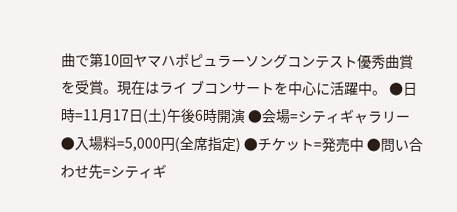曲で第10回ヤマハポピュラーソングコンテスト優秀曲賞を受賞。現在はライ ブコンサートを中心に活躍中。 ●日時=11月17日(土)午後6時開演 ●会場=シティギャラリー ●入場料=5,000円(全席指定) ●チケット=発売中 ●問い合わせ先=シティギ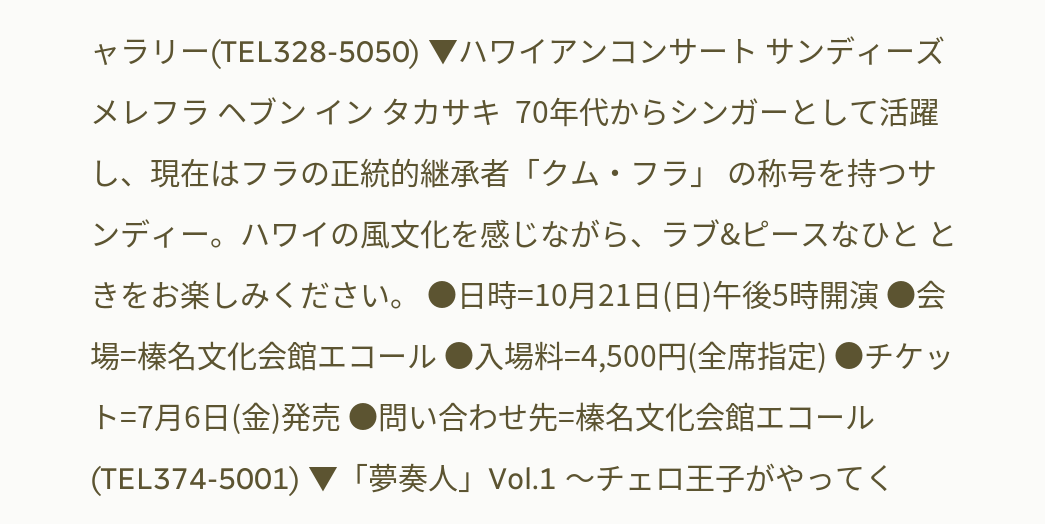ャラリー(TEL328-5050) ▼ハワイアンコンサート サンディーズ メレフラ ヘブン イン タカサキ  70年代からシンガーとして活躍し、現在はフラの正統的継承者「クム・フラ」 の称号を持つサンディー。ハワイの風文化を感じながら、ラブ&ピースなひと ときをお楽しみください。 ●日時=10月21日(日)午後5時開演 ●会場=榛名文化会館エコール ●入場料=4,500円(全席指定) ●チケット=7月6日(金)発売 ●問い合わせ先=榛名文化会館エコール(TEL374-5001) ▼「夢奏人」Vol.1 〜チェロ王子がやってく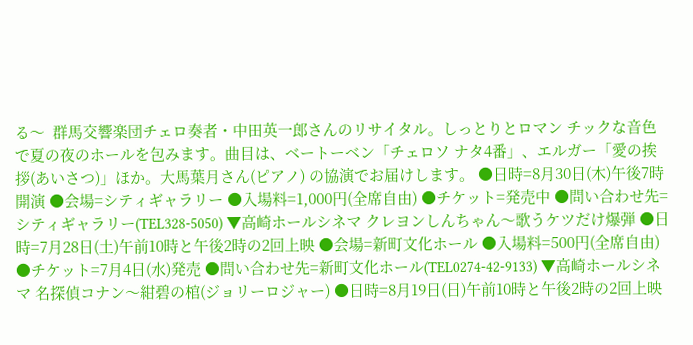る〜  群馬交響楽団チェロ奏者・中田英一郎さんのリサイタル。しっとりとロマン チックな音色で夏の夜のホールを包みます。曲目は、ベートーベン「チェロソ ナタ4番」、エルガー「愛の挨拶(あいさつ)」ほか。大馬葉月さん(ピアノ) の協演でお届けします。 ●日時=8月30日(木)午後7時開演 ●会場=シティギャラリー ●入場料=1,000円(全席自由) ●チケット=発売中 ●問い合わせ先=シティギャラリー(TEL328-5050) ▼高崎ホールシネマ クレヨンしんちゃん〜歌うケツだけ爆弾 ●日時=7月28日(土)午前10時と午後2時の2回上映 ●会場=新町文化ホール ●入場料=500円(全席自由) ●チケット=7月4日(水)発売 ●問い合わせ先=新町文化ホール(TEL0274-42-9133) ▼高崎ホールシネマ 名探偵コナン〜紺碧の棺(ジョリーロジャー) ●日時=8月19日(日)午前10時と午後2時の2回上映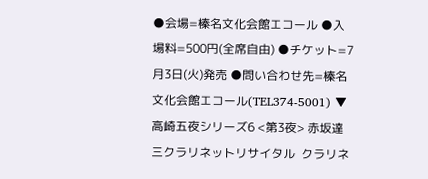●会場=榛名文化会館エコール ●入場料=500円(全席自由) ●チケット=7月3日(火)発売 ●問い合わせ先=榛名文化会館エコール(TEL374-5001) ▼高崎五夜シリーズ6 <第3夜> 赤坂達三クラリネットリサイタル  クラリネ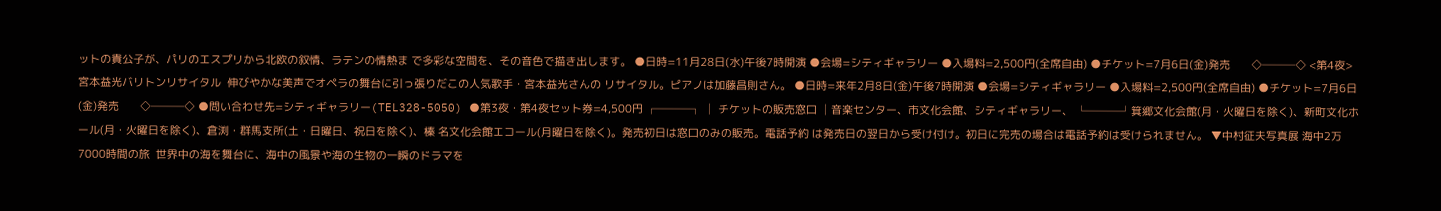ットの貴公子が、パリのエスプリから北欧の叙情、ラテンの情熱ま で多彩な空間を、その音色で描き出します。 ●日時=11月28日(水)午後7時開演 ●会場=シティギャラリー ●入場料=2,500円(全席自由) ●チケット=7月6日(金)発売       ◇───◇ <第4夜> 宮本益光バリトンリサイタル  伸びやかな美声でオペラの舞台に引っ張りだこの人気歌手・宮本益光さんの リサイタル。ピアノは加藤昌則さん。 ●日時=来年2月8日(金)午後7時開演 ●会場=シティギャラリー ●入場料=2,500円(全席自由) ●チケット=7月6日(金)発売       ◇───◇ ●問い合わせ先=シティギャラリー(TEL328-5050) ●第3夜・第4夜セット券=4,500円 ┌───┐ │ チケットの販売窓口 │音楽センター、市文化会館、シティギャラリー、 └───┘箕郷文化会館(月・火曜日を除く)、新町文化ホ ール(月・火曜日を除く)、倉渕・群馬支所(土・日曜日、祝日を除く)、榛 名文化会館エコール(月曜日を除く)。発売初日は窓口のみの販売。電話予約 は発売日の翌日から受け付け。初日に完売の場合は電話予約は受けられません。 ▼中村征夫写真展 海中2万7000時間の旅  世界中の海を舞台に、海中の風景や海の生物の一瞬のドラマを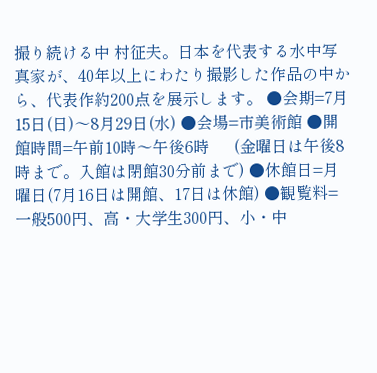撮り続ける中 村征夫。日本を代表する水中写真家が、40年以上にわたり撮影した作品の中か ら、代表作約200点を展示します。 ●会期=7月15日(日)〜8月29日(水) ●会場=市美術館 ●開館時間=午前10時〜午後6時      (金曜日は午後8時まで。入館は閉館30分前まで) ●休館日=月曜日(7月16日は開館、17日は休館) ●観覧料=一般500円、高・大学生300円、小・中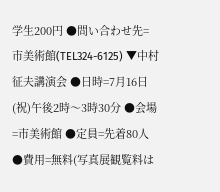学生200円 ●問い合わせ先=市美術館(TEL324-6125) ▼中村征夫講演会 ●日時=7月16日(祝)午後2時〜3時30分 ●会場=市美術館 ●定員=先着80人 ●費用=無料(写真展観覧料は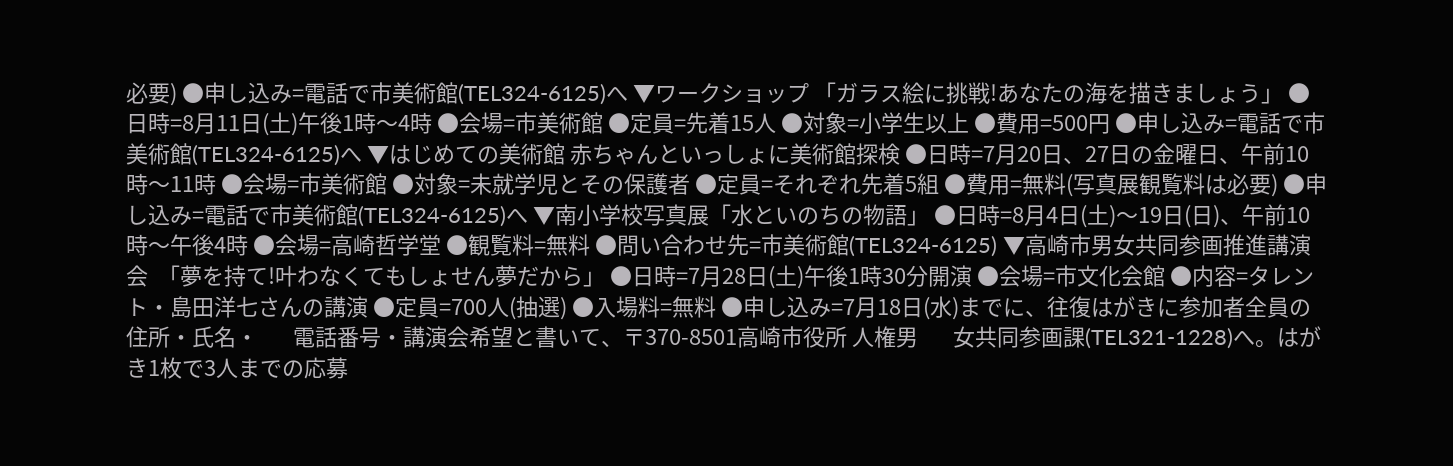必要) ●申し込み=電話で市美術館(TEL324-6125)へ ▼ワークショップ 「ガラス絵に挑戦!あなたの海を描きましょう」 ●日時=8月11日(土)午後1時〜4時 ●会場=市美術館 ●定員=先着15人 ●対象=小学生以上 ●費用=500円 ●申し込み=電話で市美術館(TEL324-6125)へ ▼はじめての美術館 赤ちゃんといっしょに美術館探検 ●日時=7月20日、27日の金曜日、午前10時〜11時 ●会場=市美術館 ●対象=未就学児とその保護者 ●定員=それぞれ先着5組 ●費用=無料(写真展観覧料は必要) ●申し込み=電話で市美術館(TEL324-6125)へ ▼南小学校写真展「水といのちの物語」 ●日時=8月4日(土)〜19日(日)、午前10時〜午後4時 ●会場=高崎哲学堂 ●観覧料=無料 ●問い合わせ先=市美術館(TEL324-6125) ▼高崎市男女共同参画推進講演会  「夢を持て!叶わなくてもしょせん夢だから」 ●日時=7月28日(土)午後1時30分開演 ●会場=市文化会館 ●内容=タレント・島田洋七さんの講演 ●定員=700人(抽選) ●入場料=無料 ●申し込み=7月18日(水)までに、往復はがきに参加者全員の住所・氏名・       電話番号・講演会希望と書いて、〒370-8501高崎市役所 人権男       女共同参画課(TEL321-1228)へ。はがき1枚で3人までの応募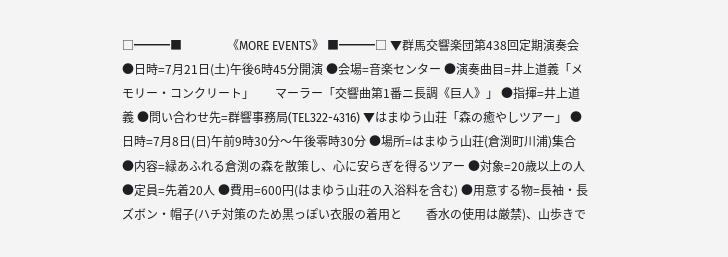□━━━■               《MORE EVENTS》 ■━━━□ ▼群馬交響楽団第438回定期演奏会 ●日時=7月21日(土)午後6時45分開演 ●会場=音楽センター ●演奏曲目=井上道義「メモリー・コンクリート」       マーラー「交響曲第1番ニ長調《巨人》」 ●指揮=井上道義 ●問い合わせ先=群響事務局(TEL322-4316) ▼はまゆう山荘「森の癒やしツアー」 ●日時=7月8日(日)午前9時30分〜午後零時30分 ●場所=はまゆう山荘(倉渕町川浦)集合 ●内容=緑あふれる倉渕の森を散策し、心に安らぎを得るツアー ●対象=20歳以上の人 ●定員=先着20人 ●費用=600円(はまゆう山荘の入浴料を含む) ●用意する物=長袖・長ズボン・帽子(ハチ対策のため黒っぽい衣服の着用と        香水の使用は厳禁)、山歩きで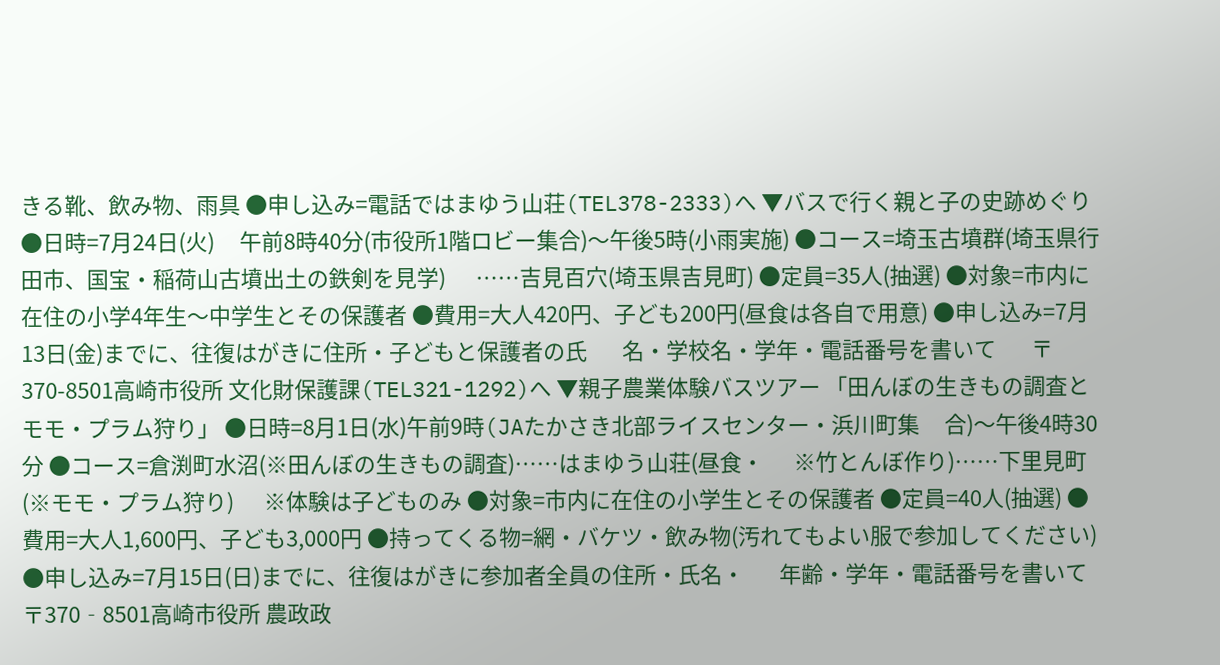きる靴、飲み物、雨具 ●申し込み=電話ではまゆう山荘(TEL378-2333)へ ▼バスで行く親と子の史跡めぐり ●日時=7月24日(火)     午前8時40分(市役所1階ロビー集合)〜午後5時(小雨実施) ●コース=埼玉古墳群(埼玉県行田市、国宝・稲荷山古墳出土の鉄剣を見学)      ……吉見百穴(埼玉県吉見町) ●定員=35人(抽選) ●対象=市内に在住の小学4年生〜中学生とその保護者 ●費用=大人420円、子ども200円(昼食は各自で用意) ●申し込み=7月13日(金)までに、往復はがきに住所・子どもと保護者の氏       名・学校名・学年・電話番号を書いて       〒370-8501高崎市役所 文化財保護課(TEL321-1292)へ ▼親子農業体験バスツアー 「田んぼの生きもの調査とモモ・プラム狩り」 ●日時=8月1日(水)午前9時(JAたかさき北部ライスセンター・浜川町集     合)〜午後4時30分 ●コース=倉渕町水沼(※田んぼの生きもの調査)……はまゆう山荘(昼食・      ※竹とんぼ作り)……下里見町(※モモ・プラム狩り)      ※体験は子どものみ ●対象=市内に在住の小学生とその保護者 ●定員=40人(抽選) ●費用=大人1,600円、子ども3,000円 ●持ってくる物=網・バケツ・飲み物(汚れてもよい服で参加してください) ●申し込み=7月15日(日)までに、往復はがきに参加者全員の住所・氏名・       年齢・学年・電話番号を書いて       〒370‐8501高崎市役所 農政政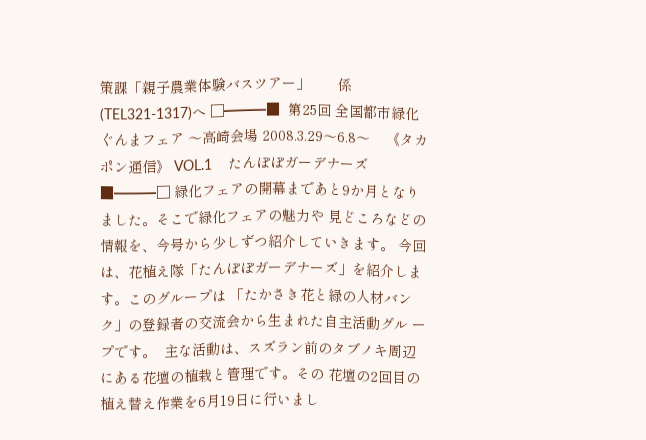策課「親子農業体験バスツアー」       係(TEL321-1317)へ □━━━■  第25回 全国都市緑化ぐんまフェア 〜高崎会場 2008.3.29〜6.8〜    《タカポン通信》 VOL.1    たんぽぽガーデナーズ ■━━━□ 緑化フェアの開幕まであと9か月となりました。そこで緑化フェアの魅力や 見どころなどの情報を、今号から少しずつ紹介していきます。 今回は、花植え隊「たんぽぽガーデナーズ」を紹介します。このグループは 「たかさき花と緑の人材バンク」の登録者の交流会から生まれた自主活動グル ープです。  主な活動は、スズラン前のタブノキ周辺にある花壇の植栽と管理です。その 花壇の2回目の植え替え作業を6月19日に行いまし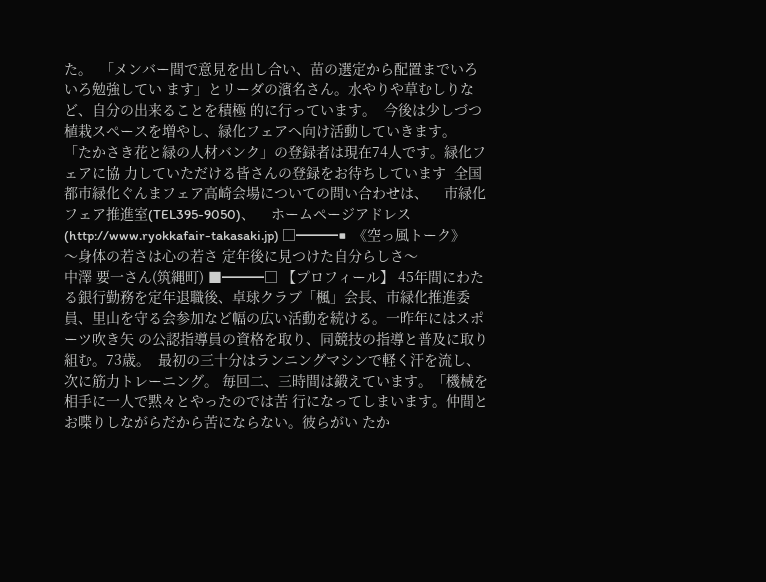た。  「メンバー間で意見を出し合い、苗の選定から配置までいろいろ勉強してい ます」とリーダの濱名さん。水やりや草むしりなど、自分の出来ることを積極 的に行っています。  今後は少しづつ植栽スぺースを増やし、緑化フェアへ向け活動していきます。  「たかさき花と緑の人材バンク」の登録者は現在74人です。緑化フェアに協 力していただける皆さんの登録をお待ちしています  全国都市緑化ぐんまフェア高崎会場についての問い合わせは、    市緑化フェア推進室(TEL395-9050)、    ホームページアドレス(http://www.ryokkafair-takasaki.jp) □━━━■  《空っ風トーク》     〜身体の若さは心の若さ 定年後に見つけた自分らしさ〜                      中澤 要一さん(筑縄町) ■━━━□ 【プロフィール】 45年間にわたる銀行勤務を定年退職後、卓球クラブ「楓」会長、市緑化推進委 員、里山を守る会参加など幅の広い活動を続ける。一昨年にはスポーツ吹き矢 の公認指導員の資格を取り、同競技の指導と普及に取り組む。73歳。  最初の三十分はランニングマシンで軽く汗を流し、次に筋力トレーニング。 毎回二、三時間は鍛えています。「機械を相手に一人で黙々とやったのでは苦 行になってしまいます。仲間とお喋りしながらだから苦にならない。彼らがい たか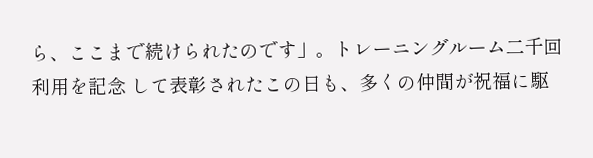ら、ここまで続けられたのです」。トレーニングルーム二千回利用を記念 して表彰されたこの日も、多くの仲間が祝福に駆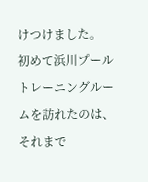けつけました。  初めて浜川プールトレーニングルームを訪れたのは、それまで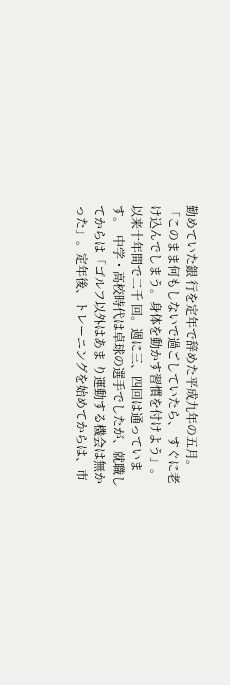勤めていた銀 行を定年で辞めた平成九年の五月。「このまま何もしないで過ごしていたら、 すぐに老け込んでしまう。身体を動かす習慣を付けよう」。以来十年間で二千 回。週に三、四回は通っています。  中学・高校時代は卓球の選手でしたが、就職してからは「ゴルフ以外はあま り運動する機会は無かった」。定年後、トレーニングを始めてからは、市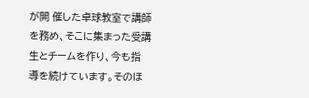が開 催した卓球教室で講師を務め、そこに集まった受講生とチームを作り、今も指 導を続けています。そのほ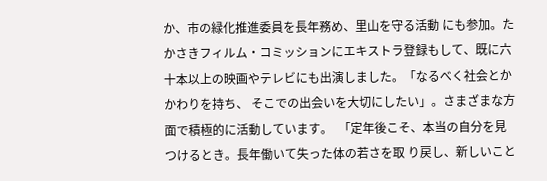か、市の緑化推進委員を長年務め、里山を守る活動 にも参加。たかさきフィルム・コミッションにエキストラ登録もして、既に六 十本以上の映画やテレビにも出演しました。「なるべく社会とかかわりを持ち、 そこでの出会いを大切にしたい」。さまざまな方面で積極的に活動しています。  「定年後こそ、本当の自分を見つけるとき。長年働いて失った体の若さを取 り戻し、新しいこと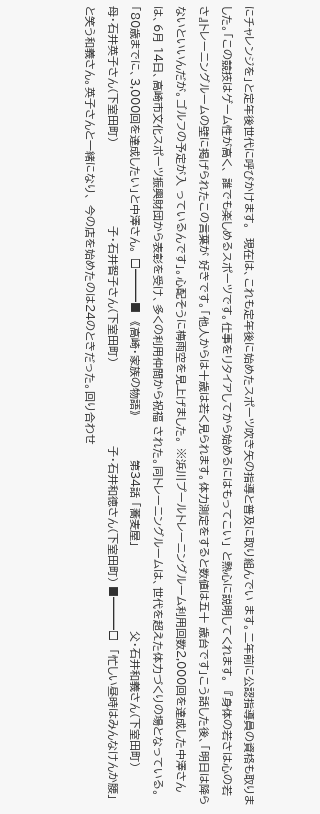にチャレンジを」と定年後世代に呼びかけます。  現在は、これも定年後に始めたスポーツ吹き矢の指導と普及に取り組んでい ます。二年前に公認指導員の資格も取りました。「この競技はゲーム性が高く、 誰でも楽しめるスポーツです。仕事をリタイアしてから始めるにはもってこい」 と熱心に説明してくれます。  『身体の若さは心の若さ』トレーニングルームの壁に掲げられたこの言葉が 好きです。「他人からは十歳は若く見られます。体力測定をすると数値は五十 歳台です」こう話した後、「明日は降らないといいんだが。ゴルフの予定が入 っているんです」。心配そうに梅雨空を見上げました。 ※浜川プールトレーニングルーム利用回数2,000回を達成した中澤さんは、6月 14日、高崎市文化スポーツ振興財団から表彰を受け、多くの利用仲間から祝福 された。同トレーニングルームは、世代を超えた体力づくりの場となっている。 「80歳までに、3,000回を達成したい」と中澤さん。 □━━━■  《高崎・家族の物語》           第34話 「蕎麦屋」                     父・石井和義さん(下室田町)                     母・石井英子さん(下室田町)                     子・石井智子さん(下室田町)                     子・石井和徳さん(下室田町) ■━━━□  「忙しい昼時はみんなけんか腰」と笑う和義さん。英子さんと一緒になり、 今の店を始めたのは24のときだった。回り合わせ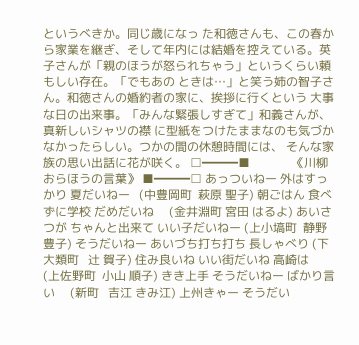というべきか。同じ歳になっ た和徳さんも、この春から家業を継ぎ、そして年内には結婚を控えている。英 子さんが「親のほうが怒られちゃう」というくらい頼もしい存在。「でもあの ときは…」と笑う姉の智子さん。和徳さんの婚約者の家に、挨拶に行くという 大事な日の出来事。「みんな緊張しすぎて」和義さんが、真新しいシャツの襟 に型紙をつけたままなのも気づかなかったらしい。つかの間の休憩時間には、 そんな家族の思い出話に花が咲く。 □━━━■              《川柳おらほうの言葉》 ■━━━□ あっついねー 外はすっかり 夏だいねー   (中豊岡町  萩原 聖子) 朝ごはん 食べずに学校 だめだいね     (金井淵町 宮田 はるよ) あいさつが ちゃんと出来て いい子だいねー (上小塙町  静野 豊子) そうだいねー あいづち打ち打ち 長しゃべり (下大類町   辻 賀子) 住み良いね いい街だいね 高崎は      (上佐野町  小山 順子) きき上手 そうだいねー ばかり言い     (新町   吉江 きみ江) 上州きゃー そうだい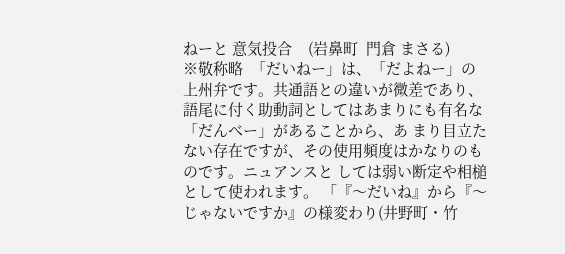ねーと 意気投合    (岩鼻町  門倉 まさる)                                ※敬称略  「だいねー」は、「だよねー」の上州弁です。共通語との違いが微差であり、 語尾に付く助動詞としてはあまりにも有名な「だんべー」があることから、あ まり目立たない存在ですが、その使用頻度はかなりのものです。ニュアンスと しては弱い断定や相槌として使われます。 「『〜だいね』から『〜じゃないですか』の様変わり(井野町・竹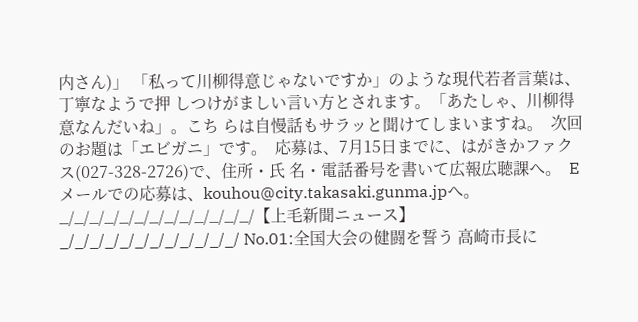内さん)」 「私って川柳得意じゃないですか」のような現代若者言葉は、丁寧なようで押 しつけがましい言い方とされます。「あたしゃ、川柳得意なんだいね」。こち らは自慢話もサラッと聞けてしまいますね。  次回のお題は「エビガニ」です。  応募は、7月15日までに、はがきかファクス(027-328-2726)で、住所・氏 名・電話番号を書いて広報広聴課へ。  Eメールでの応募は、kouhou@city.takasaki.gunma.jpへ。 _/_/_/_/_/_/_/_/_/_/_/_/_/【上毛新聞ニュース】_/_/_/_/_/_/_/_/_/_/_/_/ No.01:全国大会の健闘を誓う 高崎市長に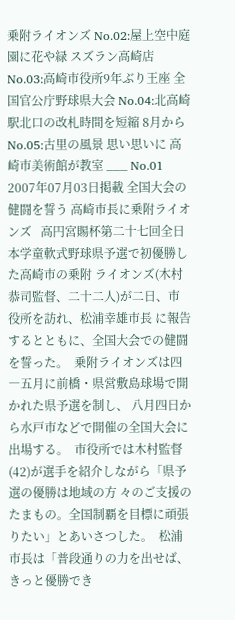乗附ライオンズ No.02:屋上空中庭園に花や緑 スズラン高崎店 No.03:高崎市役所9年ぶり王座 全国官公庁野球県大会 No.04:北高崎駅北口の改札時間を短縮 8月から No.05:古里の風景 思い思いに 高崎市美術館が教室 ___ No.01 2007年07月03日掲載 全国大会の健闘を誓う 高崎市長に乗附ライオンズ   高円宮賜杯第二十七回全日本学童軟式野球県予選で初優勝した高崎市の乗附 ライオンズ(木村恭司監督、二十二人)が二日、市役所を訪れ、松浦幸雄市長 に報告するとともに、全国大会での健闘を誓った。  乗附ライオンズは四―五月に前橋・県営敷島球場で開かれた県予選を制し、 八月四日から水戸市などで開催の全国大会に出場する。  市役所では木村監督(42)が選手を紹介しながら「県予選の優勝は地域の方 々のご支援のたまもの。全国制覇を目標に頑張りたい」とあいさつした。  松浦市長は「普段通りの力を出せば、きっと優勝でき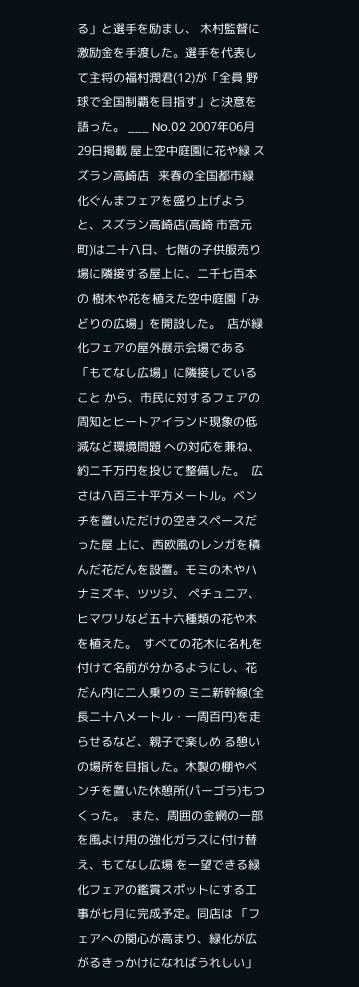る」と選手を励まし、 木村監督に激励金を手渡した。選手を代表して主将の福村潤君(12)が「全員 野球で全国制覇を目指す」と決意を語った。 ___ No.02 2007年06月29日掲載 屋上空中庭園に花や緑 スズラン高崎店   来春の全国都市緑化ぐんまフェアを盛り上げようと、スズラン高崎店(高崎 市宮元町)は二十八日、七階の子供服売り場に隣接する屋上に、二千七百本の 樹木や花を植えた空中庭園「みどりの広場」を開設した。  店が緑化フェアの屋外展示会場である「もてなし広場」に隣接していること から、市民に対するフェアの周知とヒートアイランド現象の低減など環境問題 への対応を兼ね、約二千万円を投じて整備した。  広さは八百三十平方メートル。ベンチを置いただけの空きスペースだった屋 上に、西欧風のレンガを積んだ花だんを設置。モミの木やハナミズキ、ツツジ、 ペチュニア、ヒマワリなど五十六種類の花や木を植えた。  すべての花木に名札を付けて名前が分かるようにし、花だん内に二人乗りの ミニ新幹線(全長二十八メートル・一周百円)を走らせるなど、親子で楽しめ る憩いの場所を目指した。木製の棚やベンチを置いた休憩所(パーゴラ)もつ くった。  また、周囲の金網の一部を風よけ用の強化ガラスに付け替え、もてなし広場 を一望できる緑化フェアの鑑賞スポットにする工事が七月に完成予定。同店は 「フェアへの関心が高まり、緑化が広がるきっかけになればうれしい」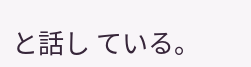と話し ている。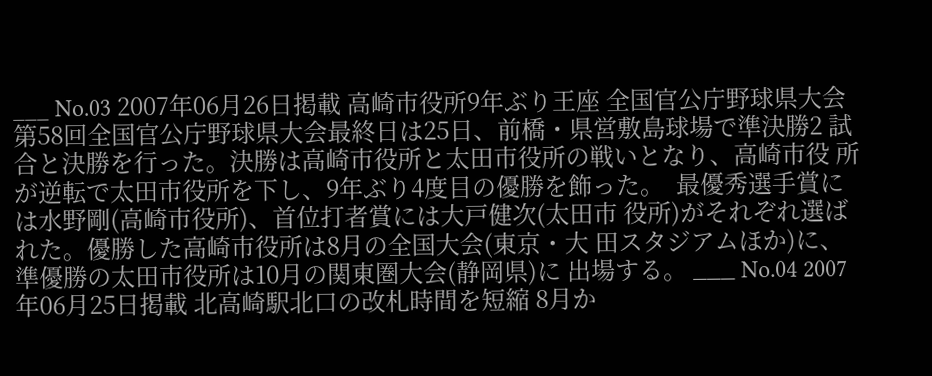___ No.03 2007年06月26日掲載 高崎市役所9年ぶり王座 全国官公庁野球県大会   第58回全国官公庁野球県大会最終日は25日、前橋・県営敷島球場で準決勝2 試合と決勝を行った。決勝は高崎市役所と太田市役所の戦いとなり、高崎市役 所が逆転で太田市役所を下し、9年ぶり4度目の優勝を飾った。  最優秀選手賞には水野剛(高崎市役所)、首位打者賞には大戸健次(太田市 役所)がそれぞれ選ばれた。優勝した高崎市役所は8月の全国大会(東京・大 田スタジアムほか)に、準優勝の太田市役所は10月の関東圏大会(静岡県)に 出場する。 ___ No.04 2007年06月25日掲載 北高崎駅北口の改札時間を短縮 8月か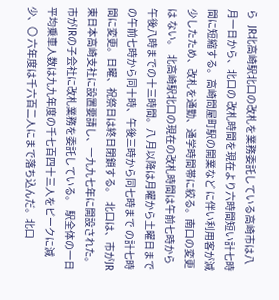ら   JR北高崎駅北口の改札を業務委託している高崎市は八月一日から、北口の 改札時間を現在より六時間短い計七時間に短縮する。高崎問屋町駅の開業など に伴い利用客が減少したため、改札を通勤、通学時間帯に絞る。南口の変更は ない。  北高崎駅北口の現在の改札時間は午前七時から午後八時までの十三時間。八 月以降は月曜から土曜日までの午前七時から同十時、午後三時から同七時まで の計七時間に変更。日曜、祝祭日は終日閉鎖する。  北口は、市がJR東日本高崎支社に設置要請し、一九九七年に開設された。 市がJRの子会社に改札業務を委託している。  駅全体の一日平均乗車人数は九九年度の千七百四十三人をピークに減少、〇 六年度は千六百二人にまで落ち込んだ。北口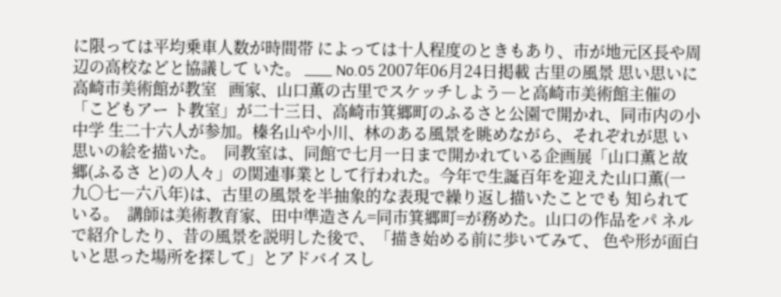に限っては平均乗車人数が時間帯 によっては十人程度のときもあり、市が地元区長や周辺の高校などと協議して いた。 ___ No.05 2007年06月24日掲載 古里の風景 思い思いに 高崎市美術館が教室   画家、山口薫の古里でスケッチしよう―と高崎市美術館主催の「こどもアー ト教室」が二十三日、高崎市箕郷町のふるさと公園で開かれ、同市内の小中学 生二十六人が参加。榛名山や小川、林のある風景を眺めながら、それぞれが思 い思いの絵を描いた。  同教室は、同館で七月一日まで開かれている企画展「山口薫と故郷(ふるさ と)の人々」の関連事業として行われた。今年で生誕百年を迎えた山口薫(一 九〇七―六八年)は、古里の風景を半抽象的な表現で繰り返し描いたことでも 知られている。  講師は美術教育家、田中準造さん=同市箕郷町=が務めた。山口の作品をパ ネルで紹介したり、昔の風景を説明した後で、「描き始める前に歩いてみて、 色や形が面白いと思った場所を探して」とアドバイスし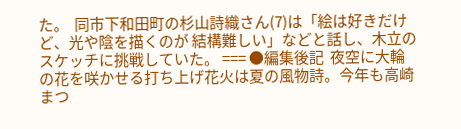た。  同市下和田町の杉山詩織さん(7)は「絵は好きだけど、光や陰を描くのが 結構難しい」などと話し、木立のスケッチに挑戦していた。 === ●編集後記  夜空に大輪の花を咲かせる打ち上げ花火は夏の風物詩。今年も高崎まつ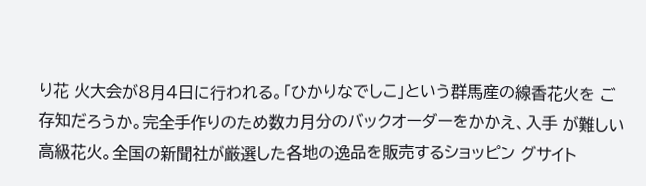り花 火大会が8月4日に行われる。「ひかりなでしこ」という群馬産の線香花火を ご存知だろうか。完全手作りのため数カ月分のバックオーダーをかかえ、入手 が難しい高級花火。全国の新聞社が厳選した各地の逸品を販売するショッピン グサイト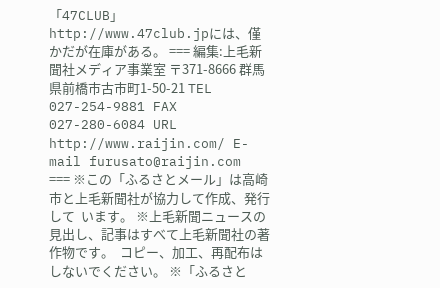「47CLUB」http://www.47club.jpには、僅かだが在庫がある。 === 編集:上毛新聞社メディア事業室 〒371-8666 群馬県前橋市古市町1-50-21 TEL 027-254-9881 FAX 027-280-6084 URL http://www.raijin.com/ E-mail furusato@raijin.com === ※この「ふるさとメール」は高崎市と上毛新聞社が協力して作成、発行して  います。 ※上毛新聞ニュースの見出し、記事はすべて上毛新聞社の著作物です。  コピー、加工、再配布はしないでください。 ※「ふるさと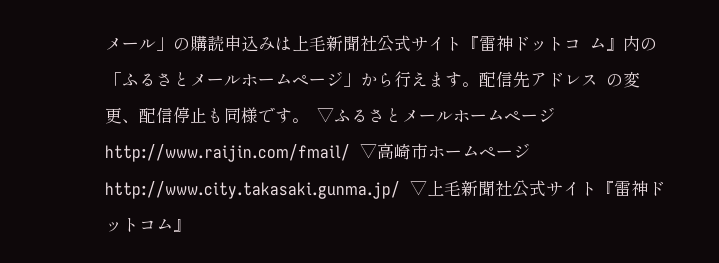メール」の購読申込みは上毛新聞社公式サイト『雷神ドットコ  ム』内の「ふるさとメールホームページ」から行えます。配信先アドレス  の変更、配信停止も同様です。  ▽ふるさとメールホームページ     http://www.raijin.com/fmail/  ▽高崎市ホームページ      http://www.city.takasaki.gunma.jp/  ▽上毛新聞社公式サイト『雷神ドットコム』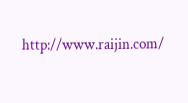http://www.raijin.com/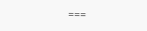===